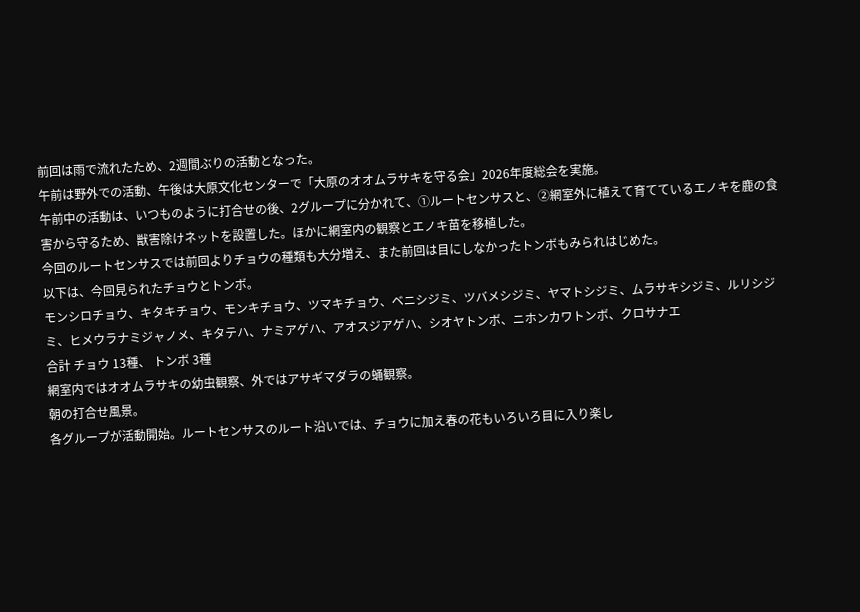前回は雨で流れたため、2週間ぶりの活動となった。
午前は野外での活動、午後は大原文化センターで「大原のオオムラサキを守る会」2026年度総会を実施。
午前中の活動は、いつものように打合せの後、2グループに分かれて、①ルートセンサスと、②網室外に植えて育てているエノキを鹿の食害から守るため、獣害除けネットを設置した。ほかに網室内の観察とエノキ苗を移植した。
今回のルートセンサスでは前回よりチョウの種類も大分増え、また前回は目にしなかったトンボもみられはじめた。
以下は、今回見られたチョウとトンボ。
モンシロチョウ、キタキチョウ、モンキチョウ、ツマキチョウ、ベニシジミ、ツバメシジミ、ヤマトシジミ、ムラサキシジミ、ルリシジミ、ヒメウラナミジャノメ、キタテハ、ナミアゲハ、アオスジアゲハ、シオヤトンボ、ニホンカワトンボ、クロサナエ
合計 チョウ 13種、 トンボ 3種
網室内ではオオムラサキの幼虫観察、外ではアサギマダラの蛹観察。
朝の打合せ風景。
各グループが活動開始。ルートセンサスのルート沿いでは、チョウに加え春の花もいろいろ目に入り楽し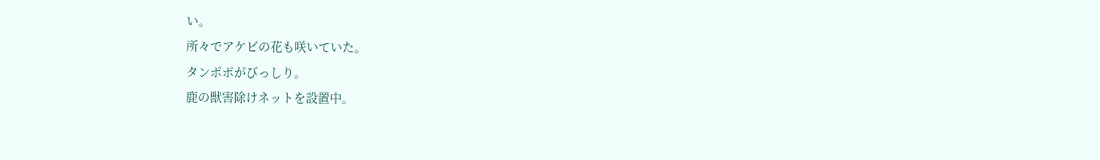い。
所々でアケビの花も咲いていた。
タンポポがびっしり。
鹿の獣害除けネットを設置中。